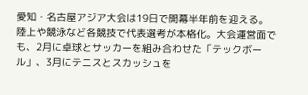愛知・名古屋アジア大会は19日で開幕半年前を迎える。陸上や競泳など各競技で代表選考が本格化。大会運営面でも、2月に卓球とサッカーを組み合わせた「テックボール」、3月にテニスとスカッシュを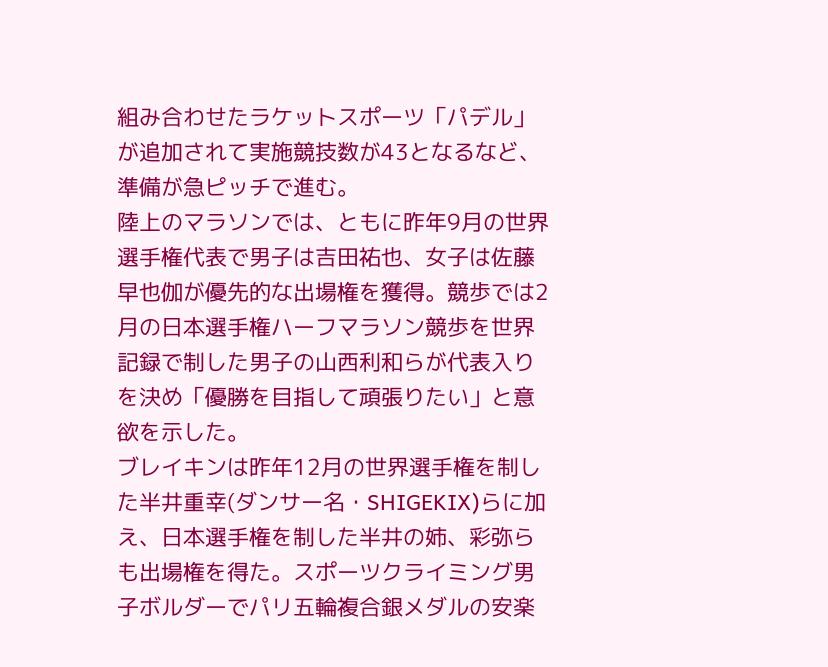組み合わせたラケットスポーツ「パデル」が追加されて実施競技数が43となるなど、準備が急ピッチで進む。
陸上のマラソンでは、ともに昨年9月の世界選手権代表で男子は吉田祐也、女子は佐藤早也伽が優先的な出場権を獲得。競歩では2月の日本選手権ハーフマラソン競歩を世界記録で制した男子の山西利和らが代表入りを決め「優勝を目指して頑張りたい」と意欲を示した。
ブレイキンは昨年12月の世界選手権を制した半井重幸(ダンサー名・SHIGEKIX)らに加え、日本選手権を制した半井の姉、彩弥らも出場権を得た。スポーツクライミング男子ボルダーでパリ五輪複合銀メダルの安楽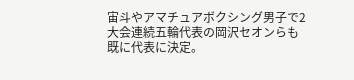宙斗やアマチュアボクシング男子で2大会連続五輪代表の岡沢セオンらも既に代表に決定。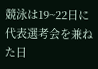競泳は19~22日に代表選考会を兼ねた日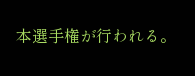本選手権が行われる。